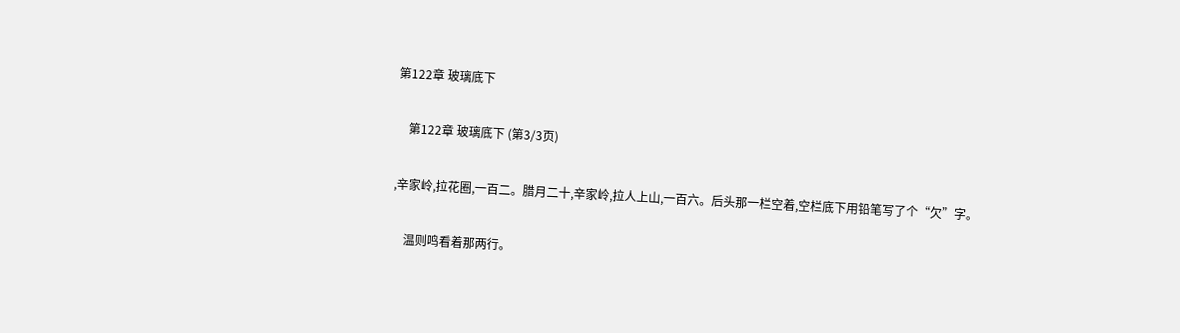第122章 玻璃底下

    第122章 玻璃底下 (第3/3页)

,辛家岭,拉花圈,一百二。腊月二十,辛家岭,拉人上山,一百六。后头那一栏空着,空栏底下用铅笔写了个“欠”字。

    温则鸣看着那两行。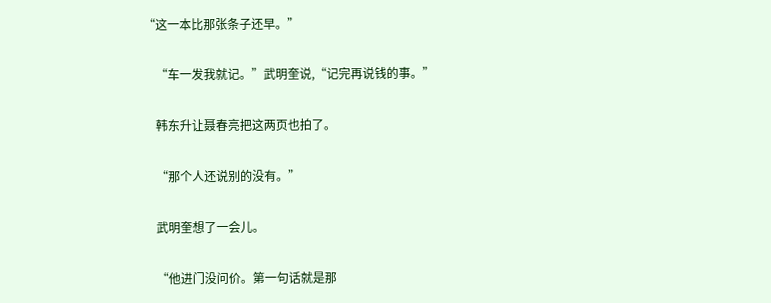“这一本比那张条子还早。”

    “车一发我就记。”武明奎说,“记完再说钱的事。”

    韩东升让聂春亮把这两页也拍了。

    “那个人还说别的没有。”

    武明奎想了一会儿。

    “他进门没问价。第一句话就是那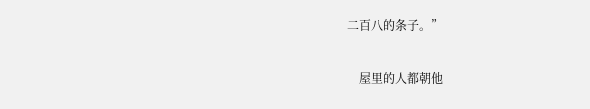二百八的条子。”

    屋里的人都朝他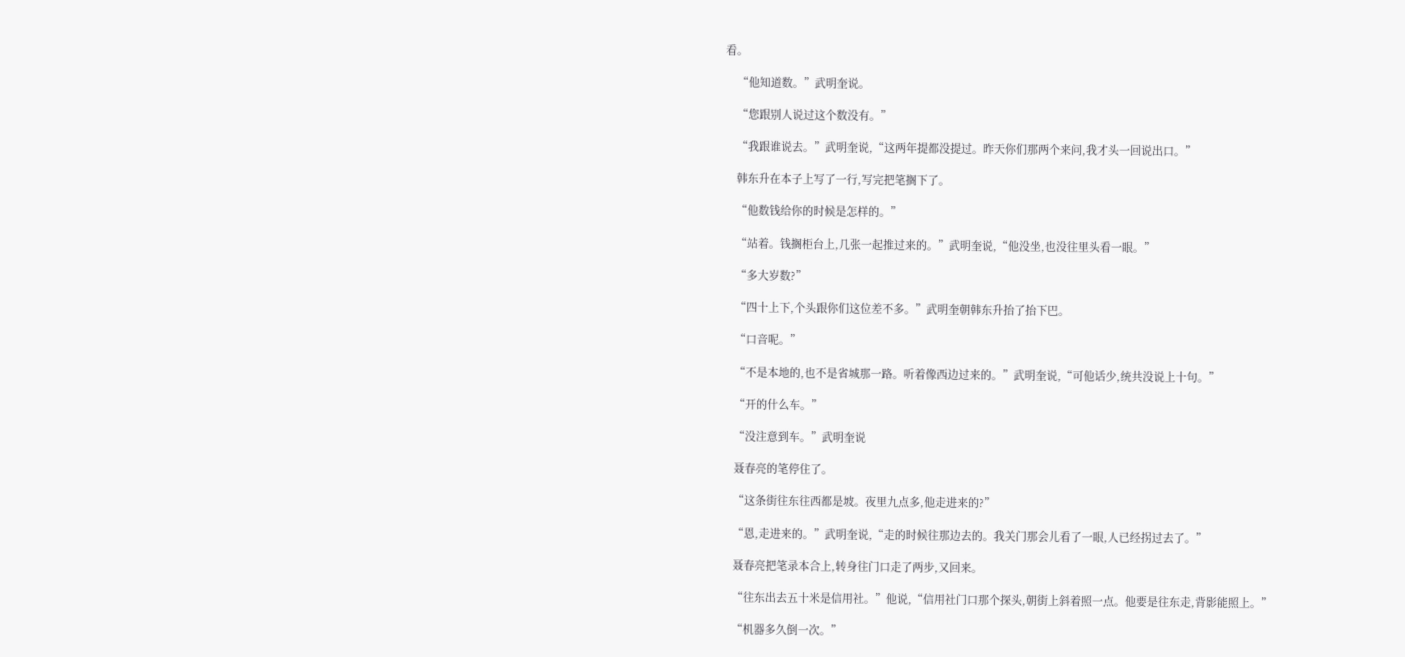看。

    “他知道数。”武明奎说。

    “您跟别人说过这个数没有。”

    “我跟谁说去。”武明奎说,“这两年提都没提过。昨天你们那两个来问,我才头一回说出口。”

    韩东升在本子上写了一行,写完把笔搁下了。

    “他数钱给你的时候是怎样的。”

    “站着。钱搁柜台上,几张一起推过来的。”武明奎说,“他没坐,也没往里头看一眼。”

    “多大岁数?”

    “四十上下,个头跟你们这位差不多。”武明奎朝韩东升抬了抬下巴。

    “口音呢。”

    “不是本地的,也不是省城那一路。听着像西边过来的。”武明奎说,“可他话少,统共没说上十句。”

    “开的什么车。”

    “没注意到车。”武明奎说

    聂春亮的笔停住了。

    “这条街往东往西都是坡。夜里九点多,他走进来的?”

    “恩,走进来的。”武明奎说,“走的时候往那边去的。我关门那会儿看了一眼,人已经拐过去了。”

    聂春亮把笔录本合上,转身往门口走了两步,又回来。

    “往东出去五十米是信用社。”他说,“信用社门口那个探头,朝街上斜着照一点。他要是往东走,背影能照上。”

    “机器多久倒一次。”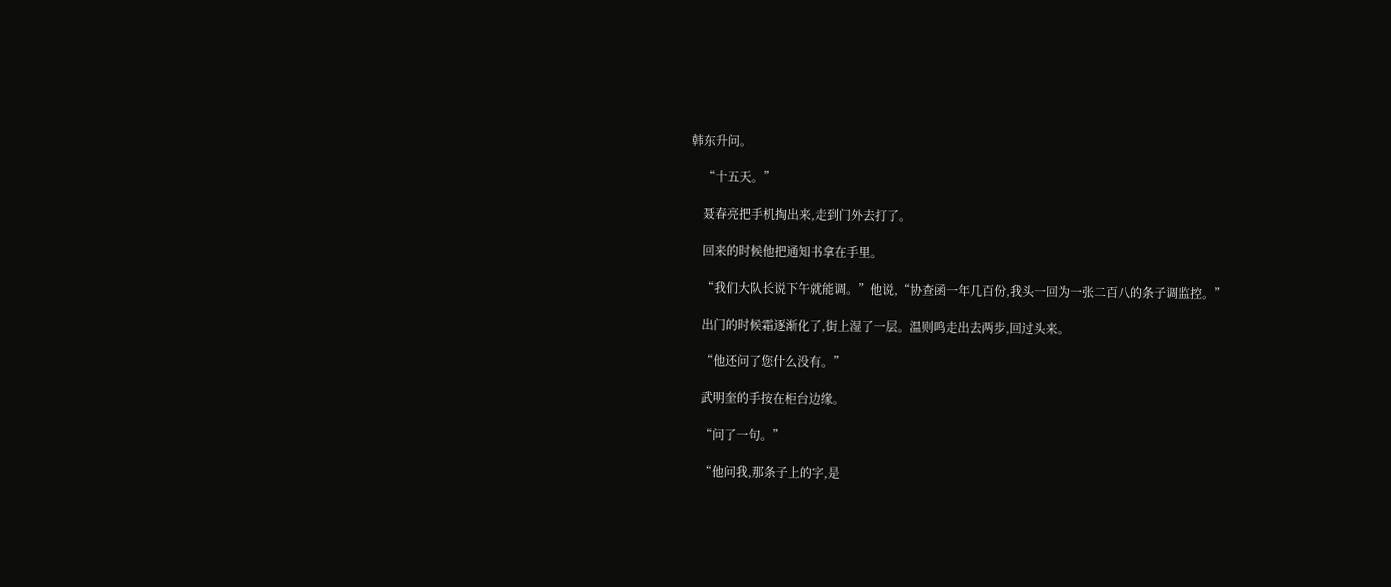韩东升问。

    “十五天。”

    聂春亮把手机掏出来,走到门外去打了。

    回来的时候他把通知书拿在手里。

    “我们大队长说下午就能调。”他说,“协查函一年几百份,我头一回为一张二百八的条子调监控。”

    出门的时候霜逐渐化了,街上湿了一层。温则鸣走出去两步,回过头来。

    “他还问了您什么没有。”

    武明奎的手按在柜台边缘。

    “问了一句。”

    “他问我,那条子上的字,是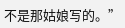不是那姑娘写的。”